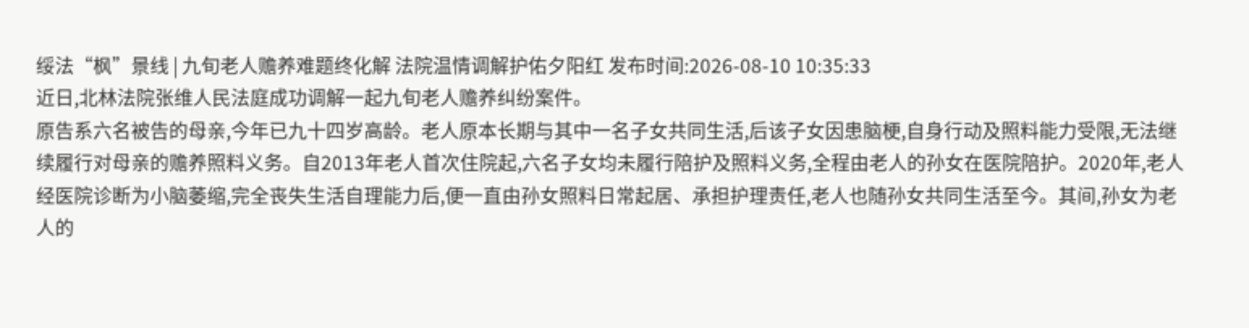绥法“枫”景线 | 九旬老人赡养难题终化解 法院温情调解护佑夕阳红 发布时间:2026-08-10 10:35:33
近日,北林法院张维人民法庭成功调解一起九旬老人赡养纠纷案件。
原告系六名被告的母亲,今年已九十四岁高龄。老人原本长期与其中一名子女共同生活,后该子女因患脑梗,自身行动及照料能力受限,无法继续履行对母亲的赡养照料义务。自2013年老人首次住院起,六名子女均未履行陪护及照料义务,全程由老人的孙女在医院陪护。2020年,老人经医院诊断为小脑萎缩,完全丧失生活自理能力后,便一直由孙女照料日常起居、承担护理责任,老人也随孙女共同生活至今。其间,孙女为老人的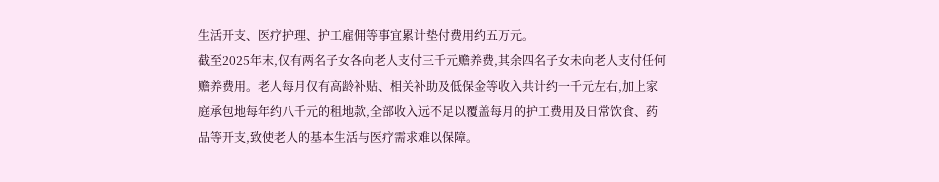生活开支、医疗护理、护工雇佣等事宜累计垫付费用约五万元。
截至2025年末,仅有两名子女各向老人支付三千元赡养费,其余四名子女未向老人支付任何赡养费用。老人每月仅有高龄补贴、相关补助及低保金等收入共计约一千元左右,加上家庭承包地每年约八千元的租地款,全部收入远不足以覆盖每月的护工费用及日常饮食、药品等开支,致使老人的基本生活与医疗需求难以保障。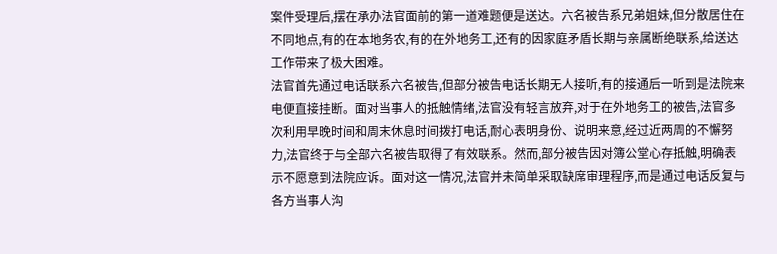案件受理后,摆在承办法官面前的第一道难题便是送达。六名被告系兄弟姐妹,但分散居住在不同地点,有的在本地务农,有的在外地务工,还有的因家庭矛盾长期与亲属断绝联系,给送达工作带来了极大困难。
法官首先通过电话联系六名被告,但部分被告电话长期无人接听,有的接通后一听到是法院来电便直接挂断。面对当事人的抵触情绪,法官没有轻言放弃,对于在外地务工的被告,法官多次利用早晚时间和周末休息时间拨打电话,耐心表明身份、说明来意,经过近两周的不懈努力,法官终于与全部六名被告取得了有效联系。然而,部分被告因对簿公堂心存抵触,明确表示不愿意到法院应诉。面对这一情况,法官并未简单采取缺席审理程序,而是通过电话反复与各方当事人沟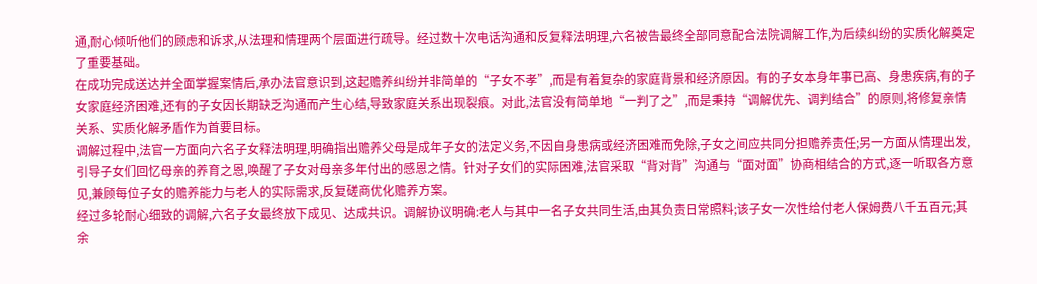通,耐心倾听他们的顾虑和诉求,从法理和情理两个层面进行疏导。经过数十次电话沟通和反复释法明理,六名被告最终全部同意配合法院调解工作,为后续纠纷的实质化解奠定了重要基础。
在成功完成送达并全面掌握案情后,承办法官意识到,这起赡养纠纷并非简单的“子女不孝”,而是有着复杂的家庭背景和经济原因。有的子女本身年事已高、身患疾病,有的子女家庭经济困难,还有的子女因长期缺乏沟通而产生心结,导致家庭关系出现裂痕。对此,法官没有简单地“一判了之”,而是秉持“调解优先、调判结合”的原则,将修复亲情关系、实质化解矛盾作为首要目标。
调解过程中,法官一方面向六名子女释法明理,明确指出赡养父母是成年子女的法定义务,不因自身患病或经济困难而免除,子女之间应共同分担赡养责任;另一方面从情理出发,引导子女们回忆母亲的养育之恩,唤醒了子女对母亲多年付出的感恩之情。针对子女们的实际困难,法官采取“背对背”沟通与“面对面”协商相结合的方式,逐一听取各方意见,兼顾每位子女的赡养能力与老人的实际需求,反复磋商优化赡养方案。
经过多轮耐心细致的调解,六名子女最终放下成见、达成共识。调解协议明确:老人与其中一名子女共同生活,由其负责日常照料;该子女一次性给付老人保姆费八千五百元;其余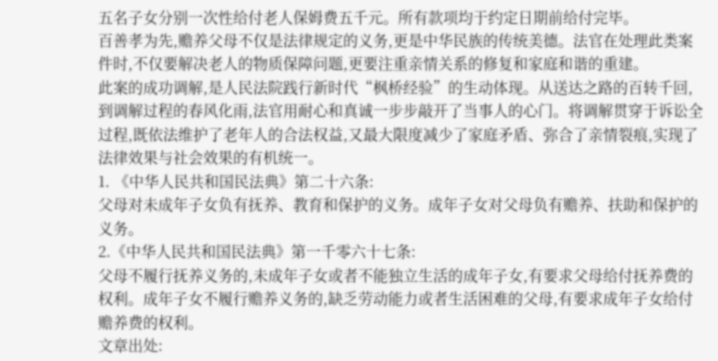五名子女分别一次性给付老人保姆费五千元。所有款项均于约定日期前给付完毕。
百善孝为先,赡养父母不仅是法律规定的义务,更是中华民族的传统美德。法官在处理此类案件时,不仅要解决老人的物质保障问题,更要注重亲情关系的修复和家庭和谐的重建。
此案的成功调解,是人民法院践行新时代“枫桥经验”的生动体现。从送达之路的百转千回,到调解过程的春风化雨,法官用耐心和真诚一步步敲开了当事人的心门。将调解贯穿于诉讼全过程,既依法维护了老年人的合法权益,又最大限度减少了家庭矛盾、弥合了亲情裂痕,实现了法律效果与社会效果的有机统一。
1. 《中华人民共和国民法典》第二十六条:
父母对未成年子女负有抚养、教育和保护的义务。成年子女对父母负有赡养、扶助和保护的义务。
2.《中华人民共和国民法典》第一千零六十七条:
父母不履行抚养义务的,未成年子女或者不能独立生活的成年子女,有要求父母给付抚养费的权利。成年子女不履行赡养义务的,缺乏劳动能力或者生活困难的父母,有要求成年子女给付赡养费的权利。
文章出处: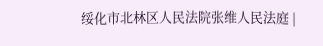绥化市北林区人民法院张维人民法庭 |